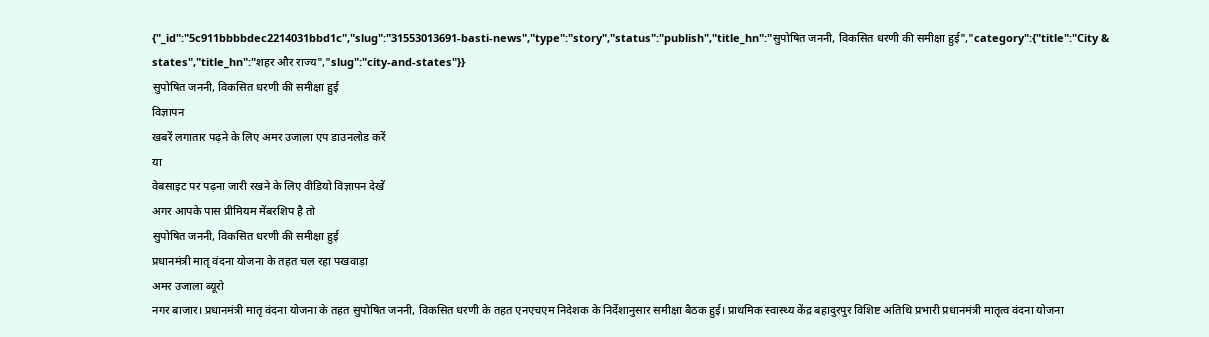{"_id":"5c911bbbbdec2214031bbd1c","slug":"31553013691-basti-news","type":"story","status":"publish","title_hn":"सुपोषित जननी, विकसित धरणी की समीक्षा हुई","category":{"title":"City & states","title_hn":"शहर और राज्य","slug":"city-and-states"}}
सुपोषित जननी, विकसित धरणी की समीक्षा हुई
विज्ञापन
खबरें लगातार पढ़ने के लिए अमर उजाला एप डाउनलोड करें
या
वेबसाइट पर पढ़ना जारी रखने के लिए वीडियो विज्ञापन देखें
अगर आपके पास प्रीमियम मेंबरशिप है तो
सुपोषित जननी, विकसित धरणी की समीक्षा हुई
प्रधानमंत्री मातृ वंदना योजना के तहत चल रहा पखवाड़ा
अमर उजाला ब्यूरो
नगर बाजार। प्रधानमंत्री मातृ वंदना योजना के तहत सुपोषित जननी, विकसित धरणी के तहत एनएचएम निदेशक के निर्देशानुसार समीक्षा बैठक हुई। प्राथमिक स्वास्थ्य केंद्र बहादुरपुर विशिष्ट अतिथि प्रभारी प्रधानमंत्री मातृत्व वंदना योजना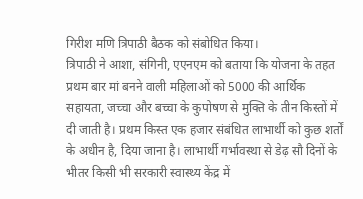गिरीश मणि त्रिपाठी बैठक को संबोधित किया।
त्रिपाठी ने आशा, संगिनी, एएनएम को बताया कि योजना के तहत प्रथम बार मां बनने वाली महिलाओं को 5000 की आर्थिक सहायता, जच्चा और बच्चा के कुपोषण से मुक्ति के तीन किस्तों में दी जाती है। प्रथम किस्त एक हजार संबंधित लाभार्थी को कुछ शर्तों के अधीन है, दिया जाना है। लाभार्थी गर्भावस्था से डेढ़ सौ दिनों के भीतर किसी भी सरकारी स्वास्थ्य केंद्र में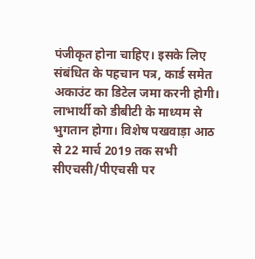पंजीकृत होना चाहिए। इसके लिए संबंधित के पहचान पत्र, कार्ड समेत अकाउंट का डिटेल जमा करनी होगी। लाभार्थी को डीबीटी के माध्यम से भुगतान होगा। विशेष पखवाड़ा आठ से 22 मार्च 2019 तक सभी सीएचसी/पीएचसी पर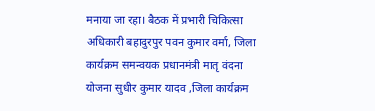मनाया जा रहा। बैठक में प्रभारी चिकित्सा अधिकारी बहादुरपुर पवन कुमार वर्मा, जिला कार्यक्रम समन्वयक प्रधानमंत्री मातृ वंदना योजना सुधीर कुमार यादव ,जिला कार्यक्रम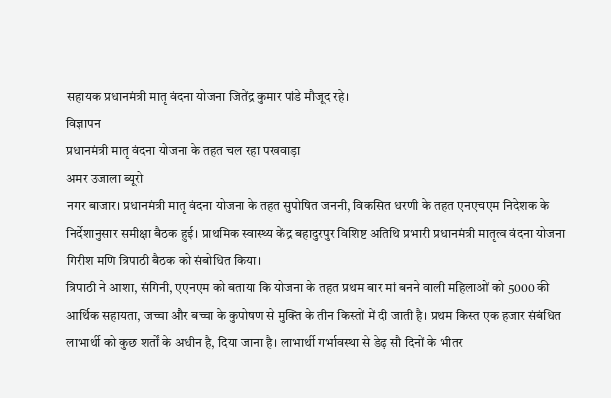सहायक प्रधानमंत्री मातृ वंदना योजना जितेंद्र कुमार पांडे मौजूद रहे।
विज्ञापन
प्रधानमंत्री मातृ वंदना योजना के तहत चल रहा पखवाड़ा
अमर उजाला ब्यूरो
नगर बाजार। प्रधानमंत्री मातृ वंदना योजना के तहत सुपोषित जननी, विकसित धरणी के तहत एनएचएम निदेशक के निर्देशानुसार समीक्षा बैठक हुई। प्राथमिक स्वास्थ्य केंद्र बहादुरपुर विशिष्ट अतिथि प्रभारी प्रधानमंत्री मातृत्व वंदना योजना गिरीश मणि त्रिपाठी बैठक को संबोधित किया।
त्रिपाठी ने आशा, संगिनी, एएनएम को बताया कि योजना के तहत प्रथम बार मां बनने वाली महिलाओं को 5000 की आर्थिक सहायता, जच्चा और बच्चा के कुपोषण से मुक्ति के तीन किस्तों में दी जाती है। प्रथम किस्त एक हजार संबंधित लाभार्थी को कुछ शर्तों के अधीन है, दिया जाना है। लाभार्थी गर्भावस्था से डेढ़ सौ दिनों के भीतर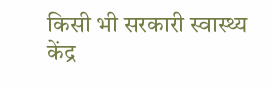किसी भी सरकारी स्वास्थ्य केंद्र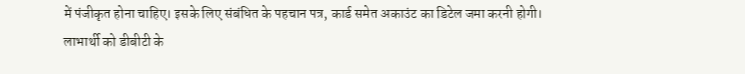में पंजीकृत होना चाहिए। इसके लिए संबंधित के पहचान पत्र, कार्ड समेत अकाउंट का डिटेल जमा करनी होगी। लाभार्थी को डीबीटी के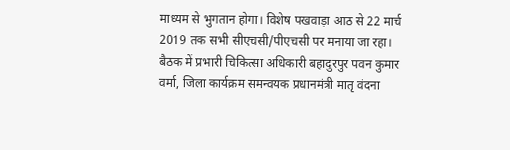माध्यम से भुगतान होगा। विशेष पखवाड़ा आठ से 22 मार्च 2019 तक सभी सीएचसी/पीएचसी पर मनाया जा रहा। बैठक में प्रभारी चिकित्सा अधिकारी बहादुरपुर पवन कुमार वर्मा, जिला कार्यक्रम समन्वयक प्रधानमंत्री मातृ वंदना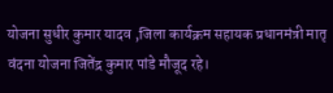योजना सुधीर कुमार यादव ,जिला कार्यक्रम सहायक प्रधानमंत्री मातृ वंदना योजना जितेंद्र कुमार पांडे मौजूद रहे।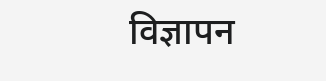विज्ञापन